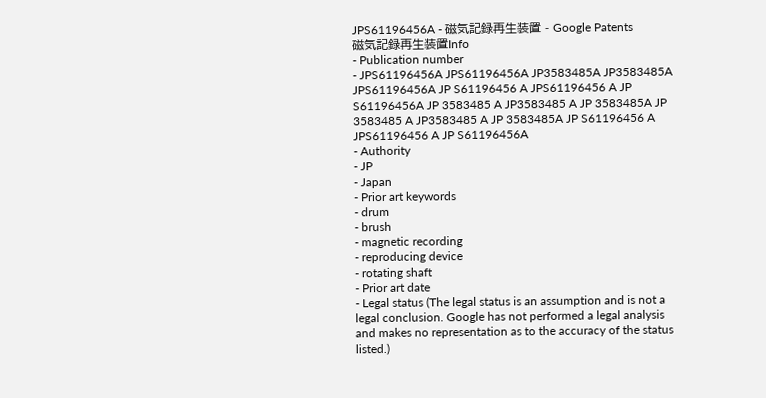JPS61196456A - 磁気記録再生装置 - Google Patents
磁気記録再生装置Info
- Publication number
- JPS61196456A JPS61196456A JP3583485A JP3583485A JPS61196456A JP S61196456 A JPS61196456 A JP S61196456A JP 3583485 A JP3583485 A JP 3583485A JP 3583485 A JP3583485 A JP 3583485A JP S61196456 A JPS61196456 A JP S61196456A
- Authority
- JP
- Japan
- Prior art keywords
- drum
- brush
- magnetic recording
- reproducing device
- rotating shaft
- Prior art date
- Legal status (The legal status is an assumption and is not a legal conclusion. Google has not performed a legal analysis and makes no representation as to the accuracy of the status listed.)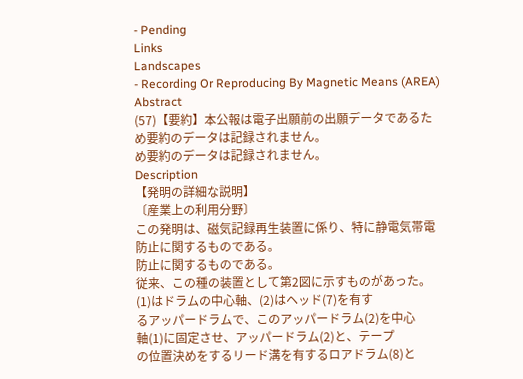- Pending
Links
Landscapes
- Recording Or Reproducing By Magnetic Means (AREA)
Abstract
(57)【要約】本公報は電子出願前の出願データであるた
め要約のデータは記録されません。
め要約のデータは記録されません。
Description
【発明の詳細な説明】
〔産業上の利用分野〕
この発明は、磁気記録再生装置に係り、特に静電気帯電
防止に関するものである。
防止に関するものである。
従来、この種の装置として第2図に示すものがあった。
(1)はドラムの中心軸、(2)はヘッド(7)を有す
るアッパードラムで、このアッパードラム(2)を中心
軸(1)に固定させ、アッパードラム(2)と、テープ
の位置決めをするリード溝を有するロアドラム(8)と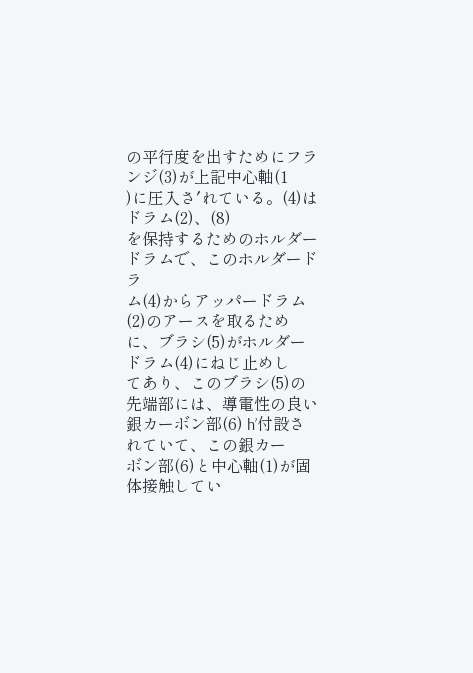の平行度を出すためにフランジ(3)が上記中心軸(1
)に圧入さ′れている。(4)はドラム(2)、(8)
を保持するためのホルダードラムで、このホルダードラ
ム(4)からアッパードラム(2)のアースを取るため
に、ブラシ(5)がホルダードラム(4)にねじ止めし
てあり、このブラシ(5)の先端部には、導電性の良い
銀カーボン部(6) h’付設されていて、この銀カー
ボン部(6)と中心軸(1)が固体接触してい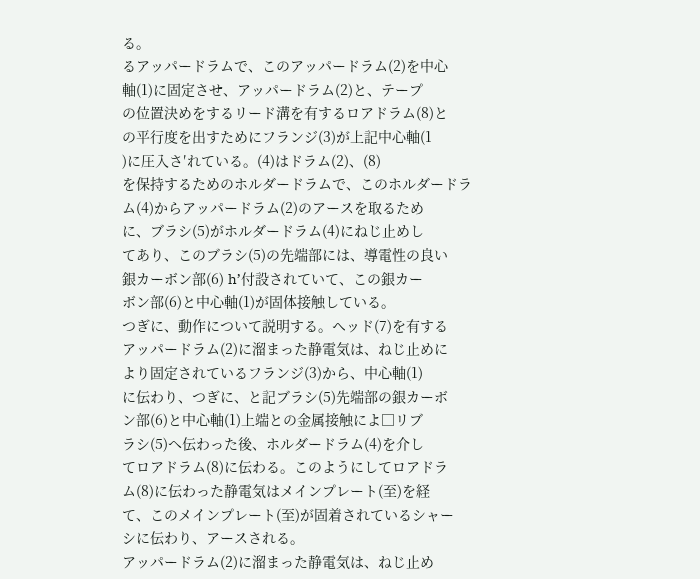る。
るアッパードラムで、このアッパードラム(2)を中心
軸(1)に固定させ、アッパードラム(2)と、テープ
の位置決めをするリード溝を有するロアドラム(8)と
の平行度を出すためにフランジ(3)が上記中心軸(1
)に圧入さ′れている。(4)はドラム(2)、(8)
を保持するためのホルダードラムで、このホルダードラ
ム(4)からアッパードラム(2)のアースを取るため
に、ブラシ(5)がホルダードラム(4)にねじ止めし
てあり、このブラシ(5)の先端部には、導電性の良い
銀カーボン部(6) h’付設されていて、この銀カー
ボン部(6)と中心軸(1)が固体接触している。
つぎに、動作について説明する。ヘッド(7)を有する
アッパードラム(2)に溜まった静電気は、ねじ止めに
より固定されているフランジ(3)から、中心軸(1)
に伝わり、つぎに、と記ブラシ(5)先端部の銀カーボ
ン部(6)と中心軸(1)上端との金属接触によ□リブ
ラシ(5)へ伝わった後、ホルダードラム(4)を介し
てロアドラム(8)に伝わる。このようにしてロアドラ
ム(8)に伝わった静電気はメインプレート(至)を経
て、このメインプレート(至)が固着されているシャー
シに伝わり、アースされる。
アッパードラム(2)に溜まった静電気は、ねじ止め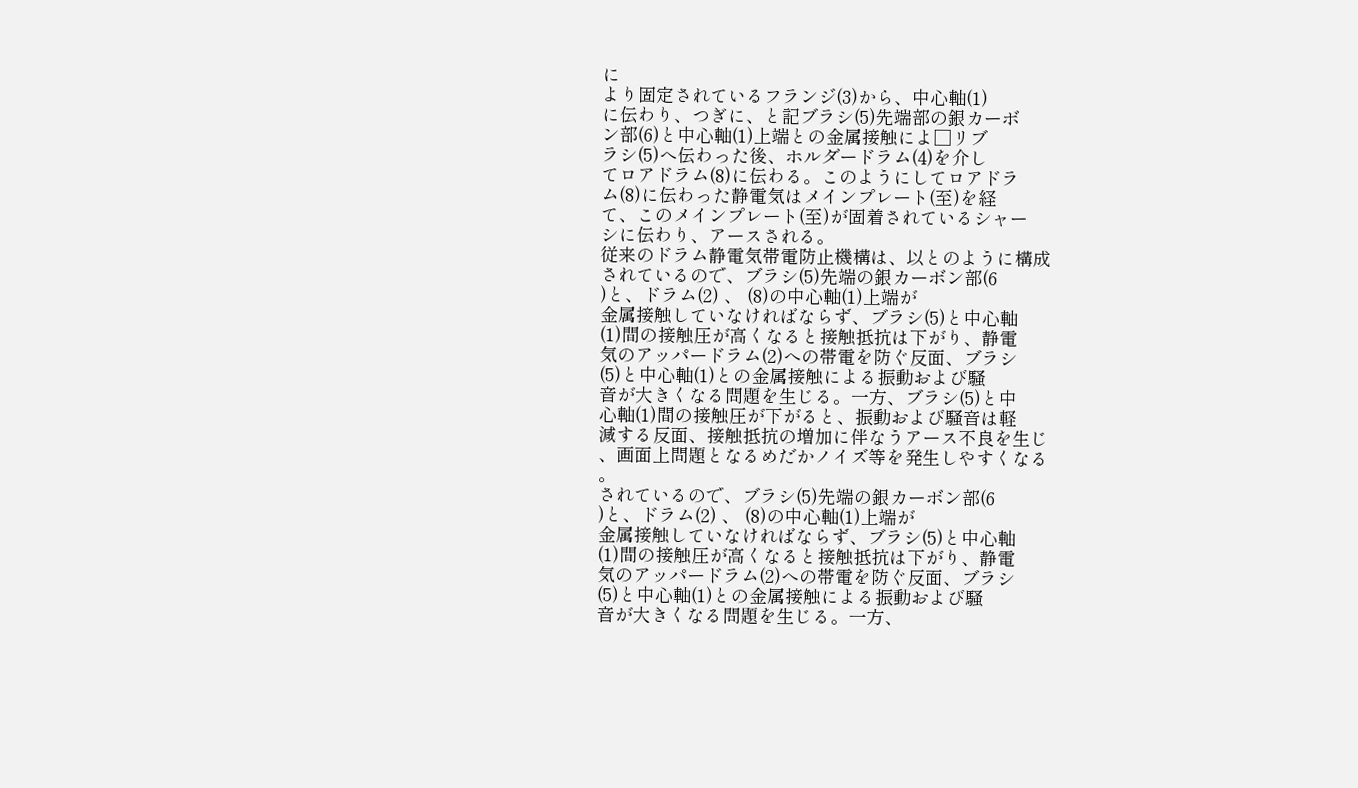に
より固定されているフランジ(3)から、中心軸(1)
に伝わり、つぎに、と記ブラシ(5)先端部の銀カーボ
ン部(6)と中心軸(1)上端との金属接触によ□リブ
ラシ(5)へ伝わった後、ホルダードラム(4)を介し
てロアドラム(8)に伝わる。このようにしてロアドラ
ム(8)に伝わった静電気はメインプレート(至)を経
て、このメインプレート(至)が固着されているシャー
シに伝わり、アースされる。
従来のドラム静電気帯電防止機構は、以とのように構成
されているので、ブラシ(5)先端の銀カーボン部(6
)と、ドラム(2) 、 (8)の中心軸(1)上端が
金属接触していなければならず、ブラシ(5)と中心軸
(1)間の接触圧が高くなると接触抵抗は下がり、静電
気のアッパードラム(2)への帯電を防ぐ反面、ブラシ
(5)と中心軸(1)との金属接触による振動および騒
音が大きくなる問題を生じる。一方、ブラシ(5)と中
心軸(1)間の接触圧が下がると、振動および騒音は軽
減する反面、接触抵抗の増加に伴なうアース不良を生じ
、画面上問題となるめだかノイズ等を発生しやすくなる
。
されているので、ブラシ(5)先端の銀カーボン部(6
)と、ドラム(2) 、 (8)の中心軸(1)上端が
金属接触していなければならず、ブラシ(5)と中心軸
(1)間の接触圧が高くなると接触抵抗は下がり、静電
気のアッパードラム(2)への帯電を防ぐ反面、ブラシ
(5)と中心軸(1)との金属接触による振動および騒
音が大きくなる問題を生じる。一方、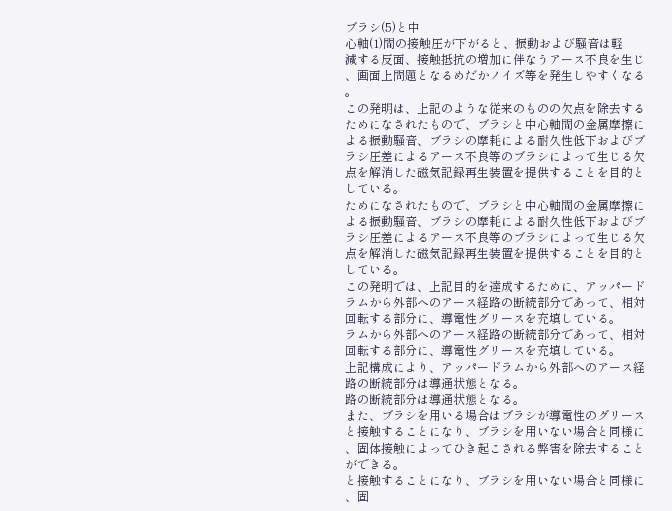ブラシ(5)と中
心軸(1)間の接触圧が下がると、振動および騒音は軽
減する反面、接触抵抗の増加に伴なうアース不良を生じ
、画面上問題となるめだかノイズ等を発生しやすくなる
。
この発明は、上記のような従来のものの欠点を除去する
ためになされたもので、ブラシと中心軸間の金属摩擦に
よる振動騒音、ブラシの摩耗による耐久性低下およびブ
ラシ圧差によるアース不良等のブラシによって生じる欠
点を解消した磁気記録再生装置を提供することを目的と
している。
ためになされたもので、ブラシと中心軸間の金属摩擦に
よる振動騒音、ブラシの摩耗による耐久性低下およびブ
ラシ圧差によるアース不良等のブラシによって生じる欠
点を解消した磁気記録再生装置を提供することを目的と
している。
この発明では、上記目的を達成するために、アッパード
ラムから外部へのアース経路の断続部分であって、相対
回転する部分に、導電性グリースを充填している。
ラムから外部へのアース経路の断続部分であって、相対
回転する部分に、導電性グリースを充填している。
上記構成により、アッパードラムから外部へのアース経
路の断続部分は導通状態となる。
路の断続部分は導通状態となる。
また、ブラシを用いる場合はブラシが導電性のグリース
と接触することになり、ブラシを用いない場合と同様に
、固体接触によってひき起こされる弊害を除去すること
ができる。
と接触することになり、ブラシを用いない場合と同様に
、固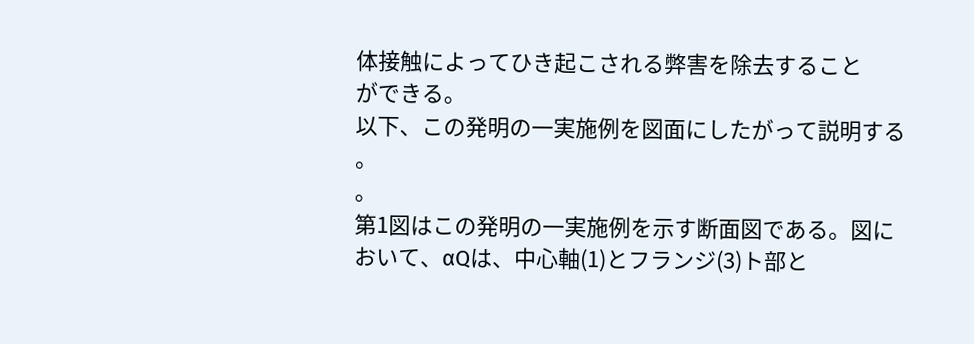体接触によってひき起こされる弊害を除去すること
ができる。
以下、この発明の一実施例を図面にしたがって説明する
。
。
第1図はこの発明の一実施例を示す断面図である。図に
おいて、αQは、中心軸(1)とフランジ(3)ト部と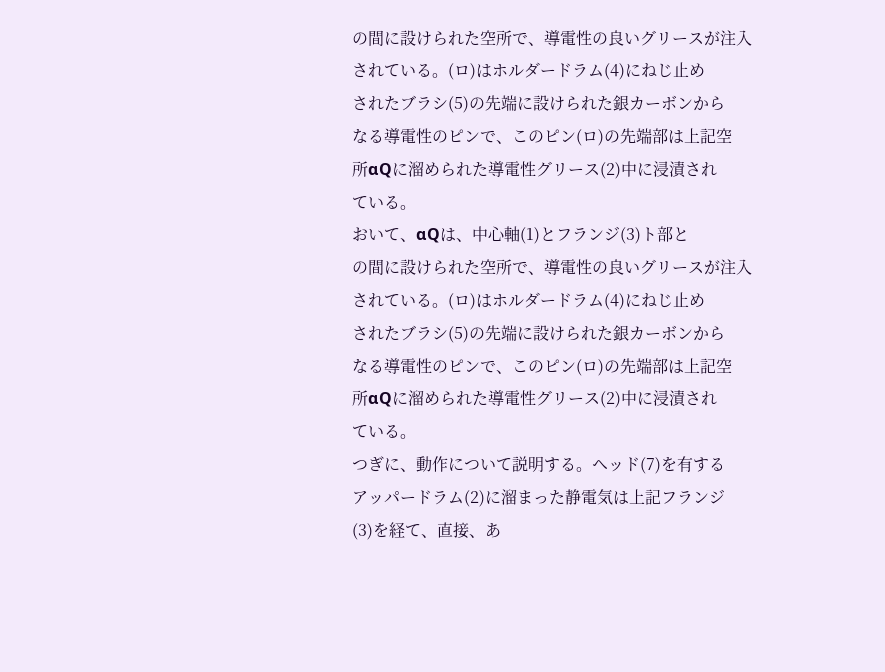の間に設けられた空所で、導電性の良いグリースが注入
されている。(ロ)はホルダードラム(4)にねじ止め
されたブラシ(5)の先端に設けられた銀カーボンから
なる導電性のピンで、このピン(ロ)の先端部は上記空
所αQに溜められた導電性グリース(2)中に浸漬され
ている。
おいて、αQは、中心軸(1)とフランジ(3)ト部と
の間に設けられた空所で、導電性の良いグリースが注入
されている。(ロ)はホルダードラム(4)にねじ止め
されたブラシ(5)の先端に設けられた銀カーボンから
なる導電性のピンで、このピン(ロ)の先端部は上記空
所αQに溜められた導電性グリース(2)中に浸漬され
ている。
つぎに、動作について説明する。ヘッド(7)を有する
アッパードラム(2)に溜まった静電気は上記フランジ
(3)を経て、直接、あ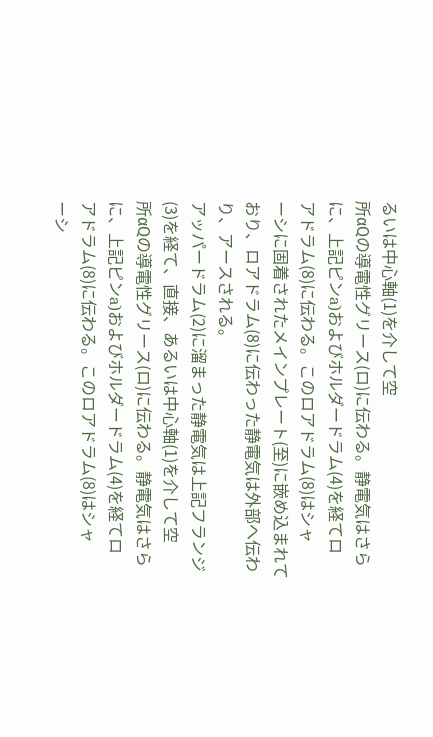るいは中心軸(1)を介して空
所αQの導電性グリース(ロ)に伝わる。静電気はさら
に、上記ピンa)およびホルダードラム(4)を経てロ
アドラム(8)に伝わる。このロアドラム(8)はシャ
ーシに固着されたメインプレート(至)に嵌め込まれて
おり、ロアドラム(8)に伝わった静電気は外部へ伝わ
り、アースされる。
アッパードラム(2)に溜まった静電気は上記フランジ
(3)を経て、直接、あるいは中心軸(1)を介して空
所αQの導電性グリース(ロ)に伝わる。静電気はさら
に、上記ピンa)およびホルダードラム(4)を経てロ
アドラム(8)に伝わる。このロアドラム(8)はシャ
ーシ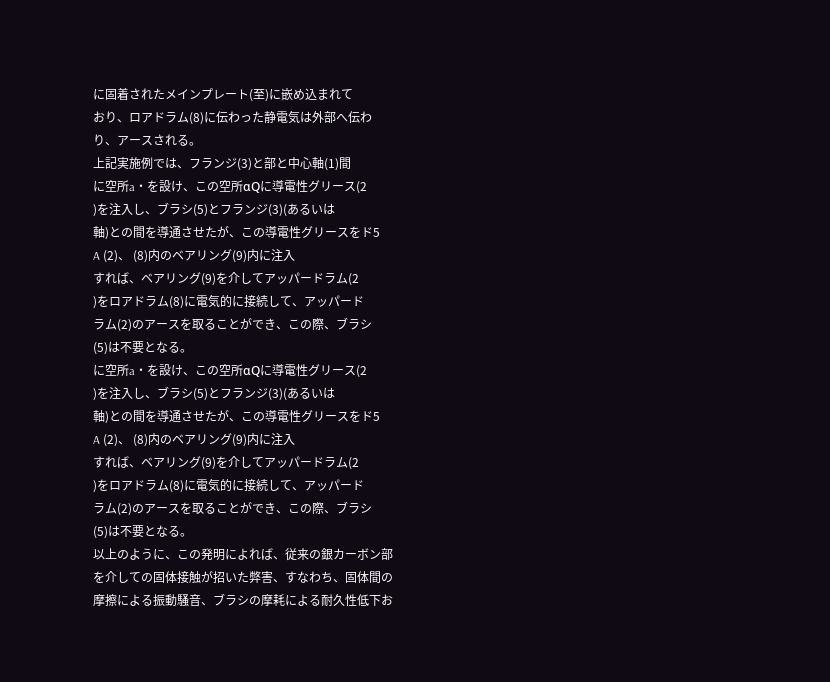に固着されたメインプレート(至)に嵌め込まれて
おり、ロアドラム(8)に伝わった静電気は外部へ伝わ
り、アースされる。
上記実施例では、フランジ(3)と部と中心軸(1)間
に空所a・を設け、この空所αQに導電性グリース(2
)を注入し、ブラシ(5)とフランジ(3)(あるいは
軸)との間を導通させたが、この導電性グリースをド5
A (2)、 (8)内のベアリング(9)内に注入
すれば、ベアリング(9)を介してアッパードラム(2
)をロアドラム(8)に電気的に接続して、アッパード
ラム(2)のアースを取ることができ、この際、ブラシ
(5)は不要となる。
に空所a・を設け、この空所αQに導電性グリース(2
)を注入し、ブラシ(5)とフランジ(3)(あるいは
軸)との間を導通させたが、この導電性グリースをド5
A (2)、 (8)内のベアリング(9)内に注入
すれば、ベアリング(9)を介してアッパードラム(2
)をロアドラム(8)に電気的に接続して、アッパード
ラム(2)のアースを取ることができ、この際、ブラシ
(5)は不要となる。
以上のように、この発明によれば、従来の銀カーボン部
を介しての固体接触が招いた弊害、すなわち、固体間の
摩擦による振動騒音、ブラシの摩耗による耐久性低下お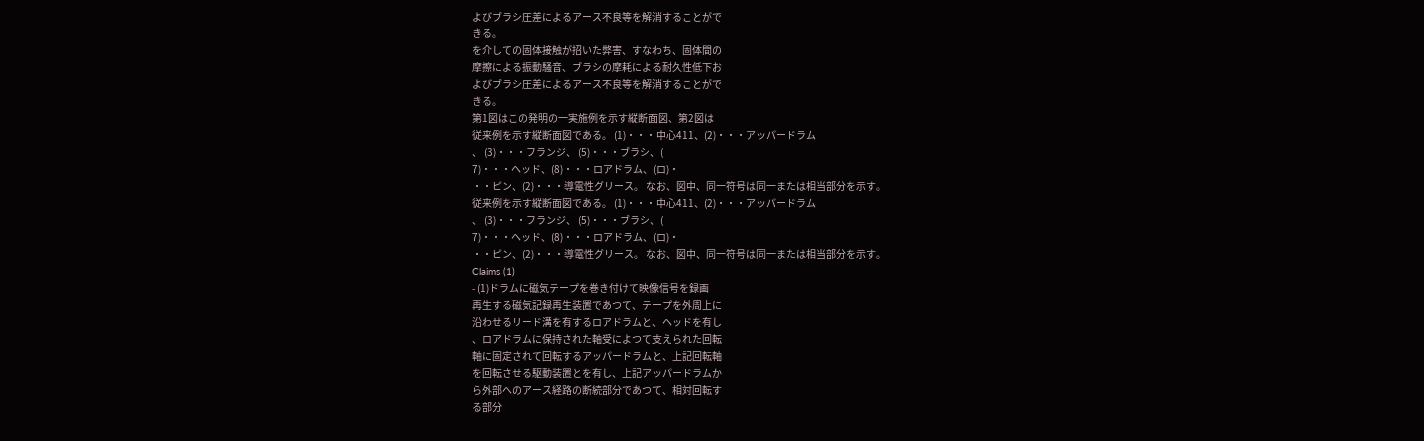よびブラシ圧差によるアース不良等を解消することがで
きる。
を介しての固体接触が招いた弊害、すなわち、固体間の
摩擦による振動騒音、ブラシの摩耗による耐久性低下お
よびブラシ圧差によるアース不良等を解消することがで
きる。
第1図はこの発明の一実施例を示す縦断面図、第2図は
従来例を示す縦断面図である。 (1)・・・中心411、(2)・・・アッパードラム
、 (3)・・・フランジ、 (5)・・・ブラシ、(
7)・・・ヘッド、(8)・・・ロアドラム、(ロ)・
・・ピン、(2)・・・導電性グリース。 なお、図中、同一符号は同一または相当部分を示す。
従来例を示す縦断面図である。 (1)・・・中心411、(2)・・・アッパードラム
、 (3)・・・フランジ、 (5)・・・ブラシ、(
7)・・・ヘッド、(8)・・・ロアドラム、(ロ)・
・・ピン、(2)・・・導電性グリース。 なお、図中、同一符号は同一または相当部分を示す。
Claims (1)
- (1)ドラムに磁気テープを巻き付けて映像信号を録画
再生する磁気記録再生装置であつて、テープを外周上に
沿わせるリード溝を有するロアドラムと、ヘッドを有し
、ロアドラムに保持された軸受によつて支えられた回転
軸に固定されて回転するアッパードラムと、上記回転軸
を回転させる駆動装置とを有し、上記アッパードラムか
ら外部へのアース経路の断続部分であつて、相対回転す
る部分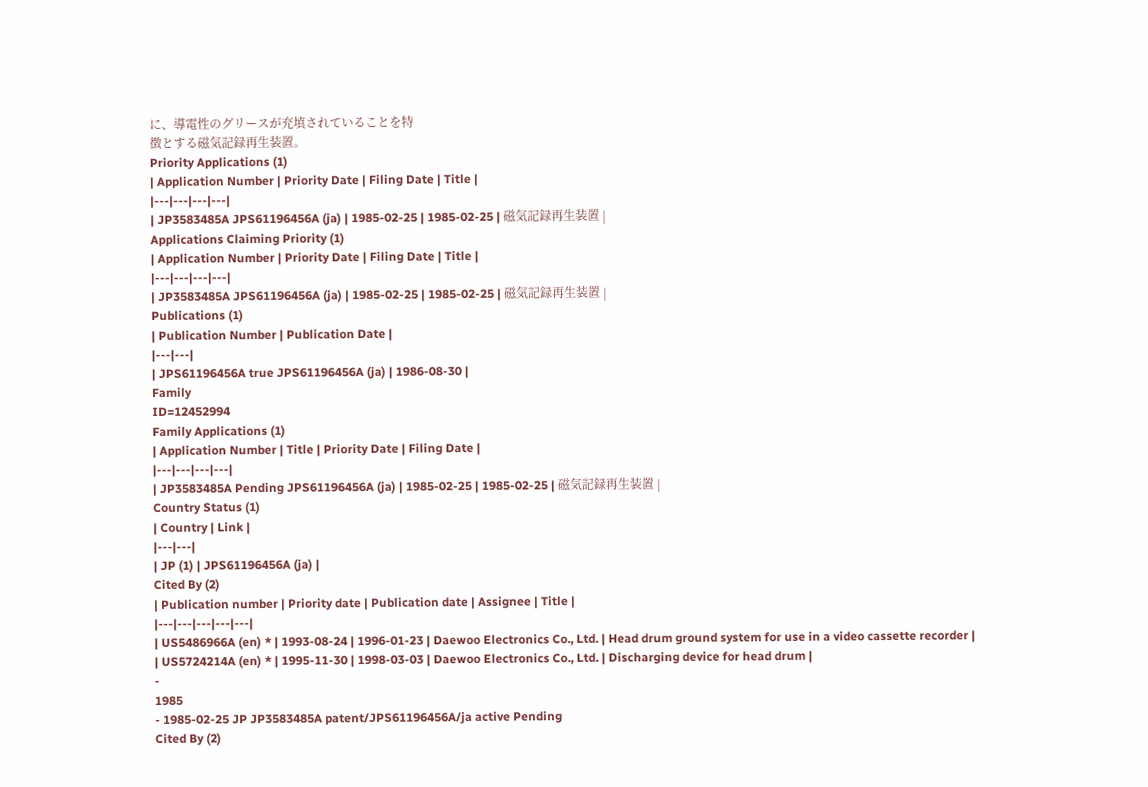に、導電性のグリースが充填されていることを特
徴とする磁気記録再生装置。
Priority Applications (1)
| Application Number | Priority Date | Filing Date | Title |
|---|---|---|---|
| JP3583485A JPS61196456A (ja) | 1985-02-25 | 1985-02-25 | 磁気記録再生装置 |
Applications Claiming Priority (1)
| Application Number | Priority Date | Filing Date | Title |
|---|---|---|---|
| JP3583485A JPS61196456A (ja) | 1985-02-25 | 1985-02-25 | 磁気記録再生装置 |
Publications (1)
| Publication Number | Publication Date |
|---|---|
| JPS61196456A true JPS61196456A (ja) | 1986-08-30 |
Family
ID=12452994
Family Applications (1)
| Application Number | Title | Priority Date | Filing Date |
|---|---|---|---|
| JP3583485A Pending JPS61196456A (ja) | 1985-02-25 | 1985-02-25 | 磁気記録再生装置 |
Country Status (1)
| Country | Link |
|---|---|
| JP (1) | JPS61196456A (ja) |
Cited By (2)
| Publication number | Priority date | Publication date | Assignee | Title |
|---|---|---|---|---|
| US5486966A (en) * | 1993-08-24 | 1996-01-23 | Daewoo Electronics Co., Ltd. | Head drum ground system for use in a video cassette recorder |
| US5724214A (en) * | 1995-11-30 | 1998-03-03 | Daewoo Electronics Co., Ltd. | Discharging device for head drum |
-
1985
- 1985-02-25 JP JP3583485A patent/JPS61196456A/ja active Pending
Cited By (2)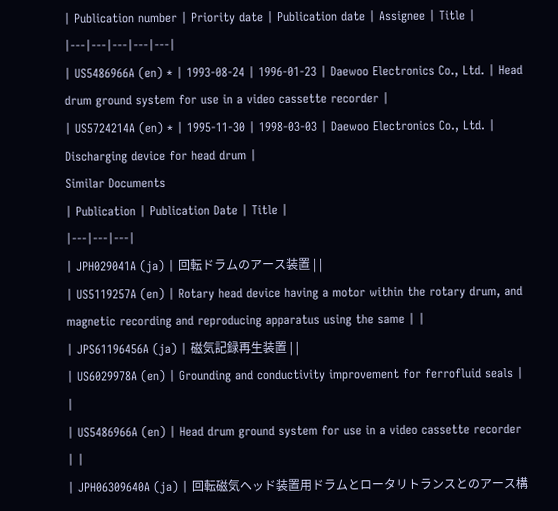| Publication number | Priority date | Publication date | Assignee | Title |
|---|---|---|---|---|
| US5486966A (en) * | 1993-08-24 | 1996-01-23 | Daewoo Electronics Co., Ltd. | Head drum ground system for use in a video cassette recorder |
| US5724214A (en) * | 1995-11-30 | 1998-03-03 | Daewoo Electronics Co., Ltd. | Discharging device for head drum |
Similar Documents
| Publication | Publication Date | Title |
|---|---|---|
| JPH029041A (ja) | 回転ドラムのアース装置 | |
| US5119257A (en) | Rotary head device having a motor within the rotary drum, and magnetic recording and reproducing apparatus using the same | |
| JPS61196456A (ja) | 磁気記録再生装置 | |
| US6029978A (en) | Grounding and conductivity improvement for ferrofluid seals | |
| US5486966A (en) | Head drum ground system for use in a video cassette recorder | |
| JPH06309640A (ja) | 回転磁気ヘッド装置用ドラムとロータリトランスとのアース構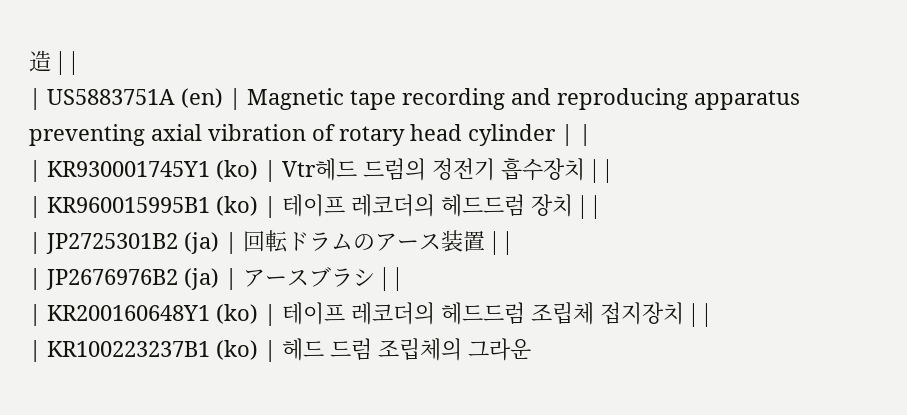造 | |
| US5883751A (en) | Magnetic tape recording and reproducing apparatus preventing axial vibration of rotary head cylinder | |
| KR930001745Y1 (ko) | Vtr헤드 드럼의 정전기 흡수장치 | |
| KR960015995B1 (ko) | 테이프 레코더의 헤드드럼 장치 | |
| JP2725301B2 (ja) | 回転ドラムのアース装置 | |
| JP2676976B2 (ja) | アースブラシ | |
| KR200160648Y1 (ko) | 테이프 레코더의 헤드드럼 조립체 접지장치 | |
| KR100223237B1 (ko) | 헤드 드럼 조립체의 그라운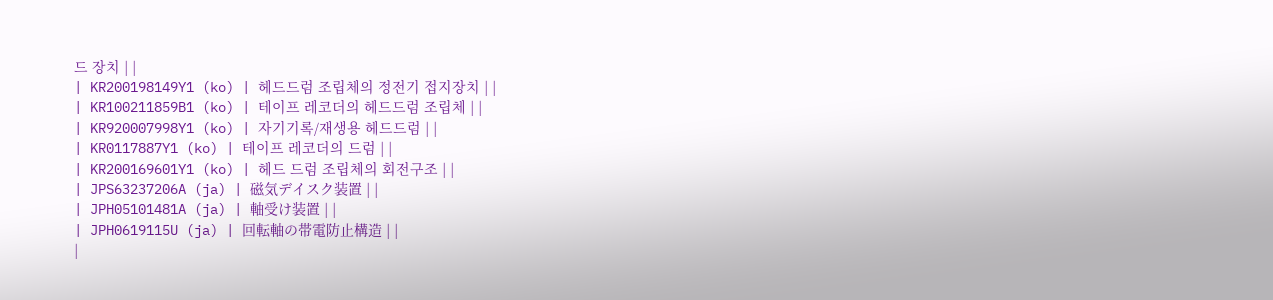드 장치 | |
| KR200198149Y1 (ko) | 헤드드럼 조립체의 정전기 접지장치 | |
| KR100211859B1 (ko) | 테이프 레코더의 헤드드럼 조립체 | |
| KR920007998Y1 (ko) | 자기기록/재생용 헤드드럼 | |
| KR0117887Y1 (ko) | 테이프 레코더의 드럼 | |
| KR200169601Y1 (ko) | 헤드 드럼 조립체의 회전구조 | |
| JPS63237206A (ja) | 磁気デイスク装置 | |
| JPH05101481A (ja) | 軸受け装置 | |
| JPH0619115U (ja) | 回転軸の帯電防止構造 | |
|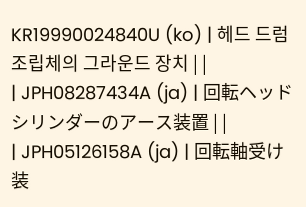KR19990024840U (ko) | 헤드 드럼 조립체의 그라운드 장치 | |
| JPH08287434A (ja) | 回転ヘッドシリンダーのアース装置 | |
| JPH05126158A (ja) | 回転軸受け装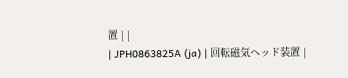置 | |
| JPH0863825A (ja) | 回転磁気ヘッド装置 |